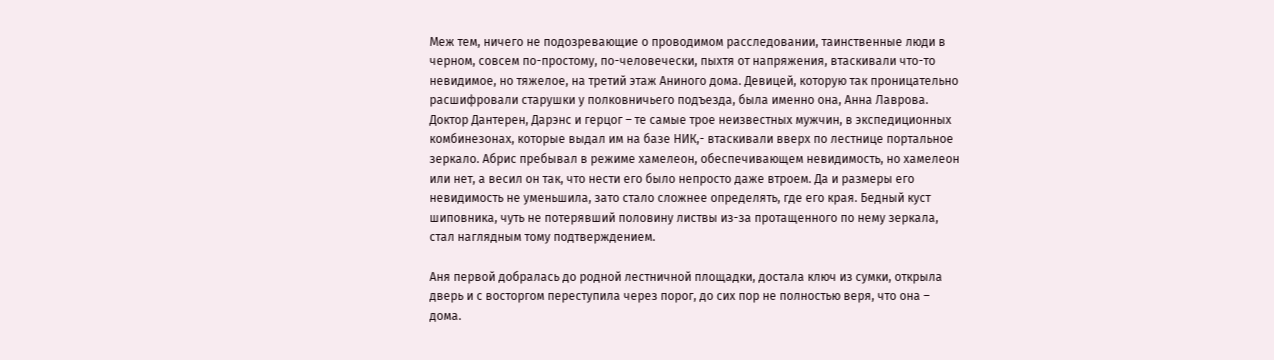Меж тем, ничего не подозревающие о проводимом расследовании, таинственные люди в черном, совсем по-простому, по-человечески, пыхтя от напряжения, втаскивали что-то невидимое, но тяжелое, на третий этаж Аниного дома. Девицей, которую так проницательно расшифровали старушки у полковничьего подъезда, была именно она, Анна Лаврова. Доктор Дантерен, Дарэнс и герцог – те самые трое неизвестных мужчин, в экспедиционных комбинезонах, которые выдал им на базе НИК,- втаскивали вверх по лестнице портальное зеркало. Абрис пребывал в режиме хамелеон, обеспечивающем невидимость, но хамелеон или нет, а весил он так, что нести его было непросто даже втроем. Да и размеры его невидимость не уменьшила, зато стало сложнее определять, где его края. Бедный куст шиповника, чуть не потерявший половину листвы из-за протащенного по нему зеркала, стал наглядным тому подтверждением.

Аня первой добралась до родной лестничной площадки, достала ключ из сумки, открыла дверь и с восторгом переступила через порог, до сих пор не полностью веря, что она – дома.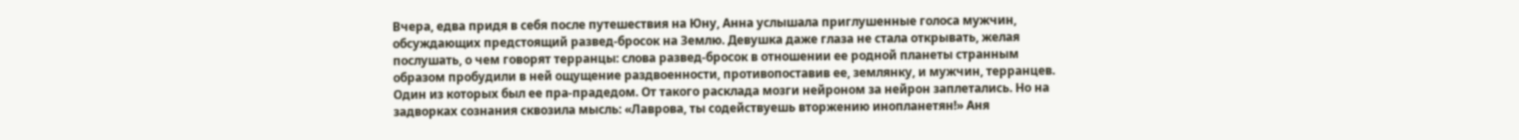Вчера, едва придя в себя после путешествия на Юну, Анна услышала приглушенные голоса мужчин, обсуждающих предстоящий развед-бросок на Землю. Девушка даже глаза не стала открывать, желая послушать, о чем говорят терранцы: слова развед-бросок в отношении ее родной планеты странным образом пробудили в ней ощущение раздвоенности, противопоставив ее, землянку, и мужчин, терранцев. Один из которых был ее пра-прадедом. От такого расклада мозги нейроном за нейрон заплетались. Но на задворках сознания сквозила мысль: «Лаврова, ты содействуешь вторжению инопланетян!» Аня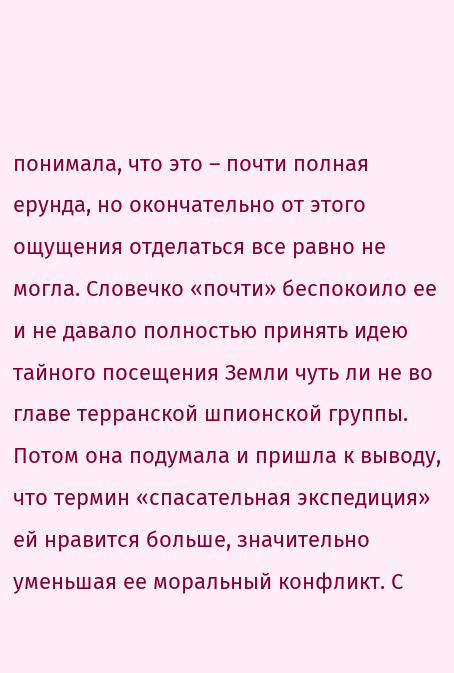понимала, что это – почти полная ерунда, но окончательно от этого ощущения отделаться все равно не могла. Словечко «почти» беспокоило ее и не давало полностью принять идею тайного посещения Земли чуть ли не во главе терранской шпионской группы. Потом она подумала и пришла к выводу, что термин «спасательная экспедиция» ей нравится больше, значительно уменьшая ее моральный конфликт. С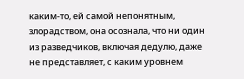каким-то, ей самой непонятным, злорадством, она осознала, что ни один из разведчиков, включая дедулю, даже не представляет, с каким уровнем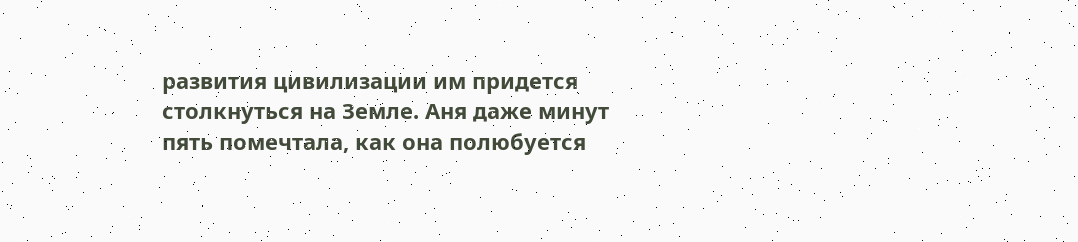развития цивилизации им придется столкнуться на Земле. Аня даже минут пять помечтала, как она полюбуется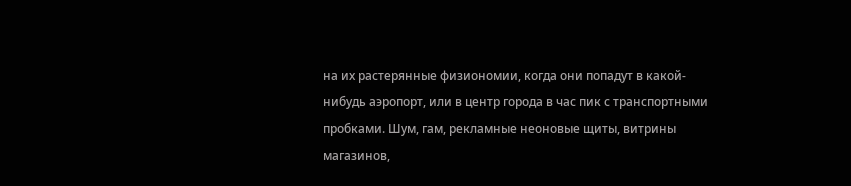на их растерянные физиономии, когда они попадут в какой-нибудь аэропорт, или в центр города в час пик с транспортными пробками. Шум, гам, рекламные неоновые щиты, витрины магазинов,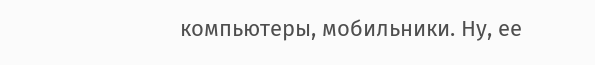компьютеры, мобильники. Ну, ее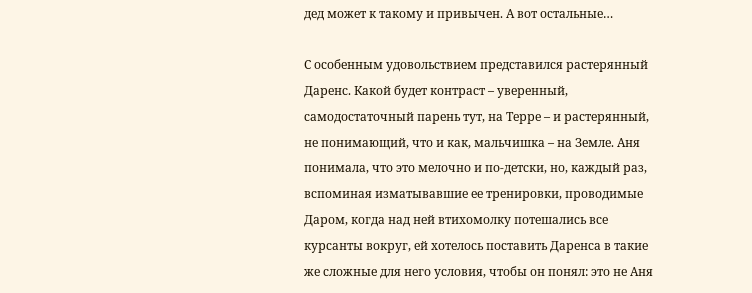дед может к такому и привычен. А вот остальные…

С особенным удовольствием представился растерянный Даренс. Какой будет контраст – уверенный, самодостаточный парень тут, на Терре – и растерянный, не понимающий, что и как, мальчишка – на Земле. Аня понимала, что это мелочно и по-детски, но, каждый раз, вспоминая изматывавшие ее тренировки, проводимые Даром, когда над ней втихомолку потешались все курсанты вокруг, ей хотелось поставить Даренса в такие же сложные для него условия, чтобы он понял: это не Аня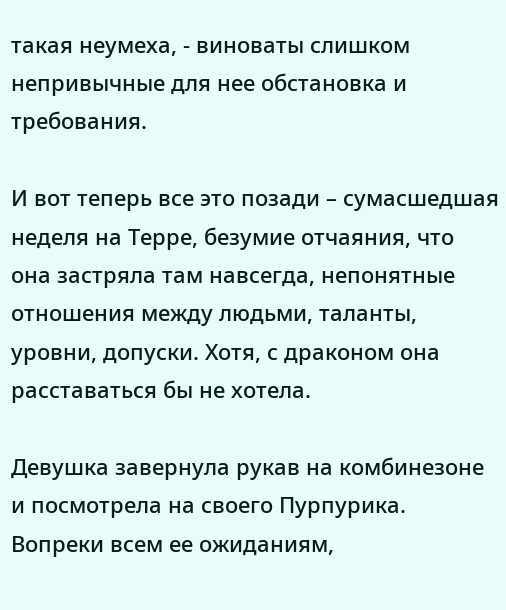такая неумеха, - виноваты слишком непривычные для нее обстановка и требования.

И вот теперь все это позади – сумасшедшая неделя на Терре, безумие отчаяния, что она застряла там навсегда, непонятные отношения между людьми, таланты, уровни, допуски. Хотя, с драконом она расставаться бы не хотела.

Девушка завернула рукав на комбинезоне и посмотрела на своего Пурпурика. Вопреки всем ее ожиданиям,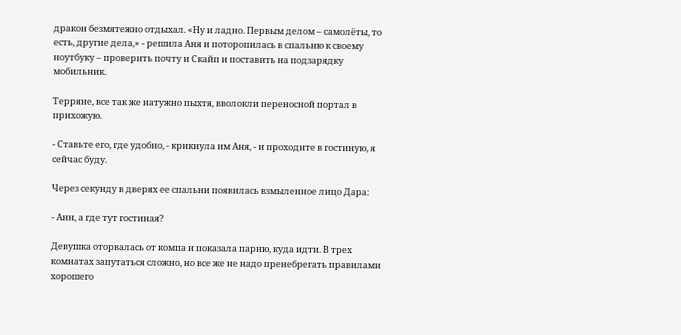дракон безмятежно отдыхал. «Ну и ладно. Первым делом – самолёты, то есть, другие дела,» - решила Аня и поторопилась в спальню к своему ноутбуку – проверить почту и Скайп и поставить на подзарядку мобильник.

Терряне, все так же натужно пыхтя, вволокли переносной портал в прихожую.

- Ставьте его, где удобно, - крикнула им Аня, - и проходите в гостиную, я сейчас буду.

Через секунду в дверях ее спальни появилась взмыленное лицо Дара:

- Анн, а где тут гостиная?

Девушка оторвалась от компа и показала парню, куда идти. В трех комнатах запутаться сложно, но все же не надо пренебрегать правилами хорошего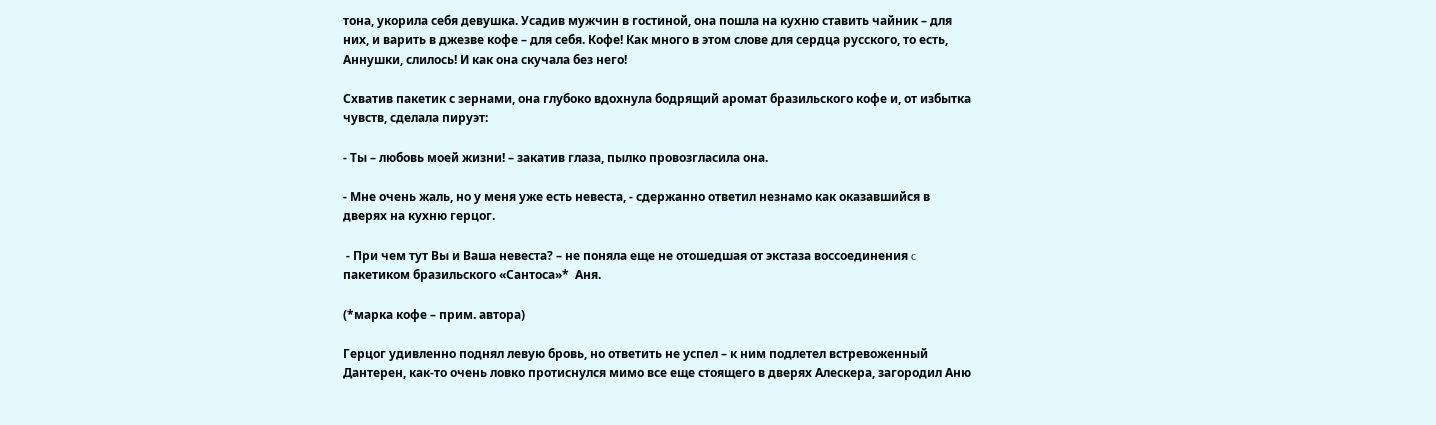тона, укорила себя девушка. Усадив мужчин в гостиной, она пошла на кухню ставить чайник – для них, и варить в джезве кофе – для себя. Кофе! Как много в этом слове для сердца русского, то есть, Аннушки, слилось! И как она скучала без него!

Схватив пакетик с зернами, она глубоко вдохнула бодрящий аромат бразильского кофе и, от избытка чувств, сделала пируэт:

- Ты – любовь моей жизни! – закатив глаза, пылко провозгласила она.

- Мне очень жаль, но у меня уже есть невеста, - сдержанно ответил незнамо как оказавшийся в дверях на кухню герцог.

 - При чем тут Вы и Ваша невеста? – не поняла еще не отошедшая от экстаза воссоединения c пакетиком бразильского «Сантоса»*  Аня.

(*марка кофе – прим. автора)

Герцог удивленно поднял левую бровь, но ответить не успел – к ним подлетел встревоженный Дантерен, как-то очень ловко протиснулся мимо все еще стоящего в дверях Алескера, загородил Аню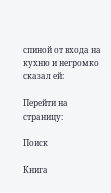спиной от входа на кухню и негромко сказал ей:

Перейти на страницу:

Поиск

Книга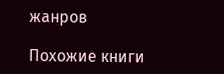жанров

Похожие книги